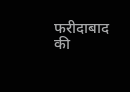फरीदाबाद की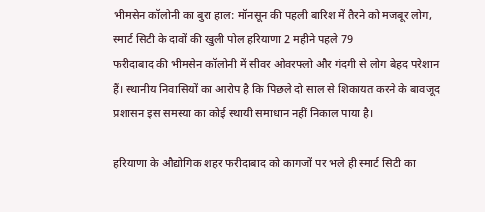भीमसेन कॉलोनी का बुरा हाल: मॉनसून की पहली बारिश में तैरने को मजबूर लोग, स्मार्ट सिटी के दावों की खुली पोल हरियाणा 2 महीने पहले 79
फरीदाबाद की भीमसेन कॉलोनी में सीवर ओवरफ्लो और गंदगी से लोग बेहद परेशान हैं। स्थानीय निवासियों का आरोप है कि पिछले दो साल से शिकायत करने के बावजूद प्रशासन इस समस्या का कोई स्थायी समाधान नहीं निकाल पाया है।

हरियाणा के औद्योगिक शहर फरीदाबाद को कागजों पर भले ही स्मार्ट सिटी का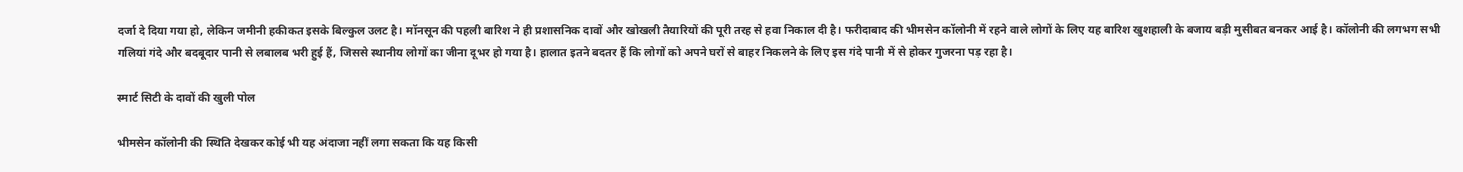दर्जा दे दिया गया हो, लेकिन जमीनी हकीकत इसके बिल्कुल उलट है। मॉनसून की पहली बारिश ने ही प्रशासनिक दावों और खोखली तैयारियों की पूरी तरह से हवा निकाल दी है। फरीदाबाद की भीमसेन कॉलोनी में रहने वाले लोगों के लिए यह बारिश खुशहाली के बजाय बड़ी मुसीबत बनकर आई है। कॉलोनी की लगभग सभी गलियां गंदे और बदबूदार पानी से लबालब भरी हुई हैं, जिससे स्थानीय लोगों का जीना दूभर हो गया है। हालात इतने बदतर हैं कि लोगों को अपने घरों से बाहर निकलने के लिए इस गंदे पानी में से होकर गुजरना पड़ रहा है।

स्मार्ट सिटी के दावों की खुली पोल

भीमसेन कॉलोनी की स्थिति देखकर कोई भी यह अंदाजा नहीं लगा सकता कि यह किसी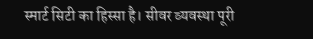स्मार्ट सिटी का हिस्सा है। सीवर व्यवस्था पूरी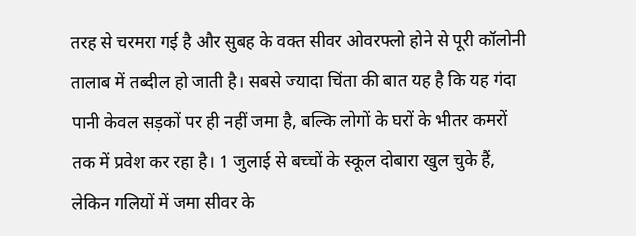तरह से चरमरा गई है और सुबह के वक्त सीवर ओवरफ्लो होने से पूरी कॉलोनी तालाब में तब्दील हो जाती है। सबसे ज्यादा चिंता की बात यह है कि यह गंदा पानी केवल सड़कों पर ही नहीं जमा है, बल्कि लोगों के घरों के भीतर कमरों तक में प्रवेश कर रहा है। 1 जुलाई से बच्चों के स्कूल दोबारा खुल चुके हैं, लेकिन गलियों में जमा सीवर के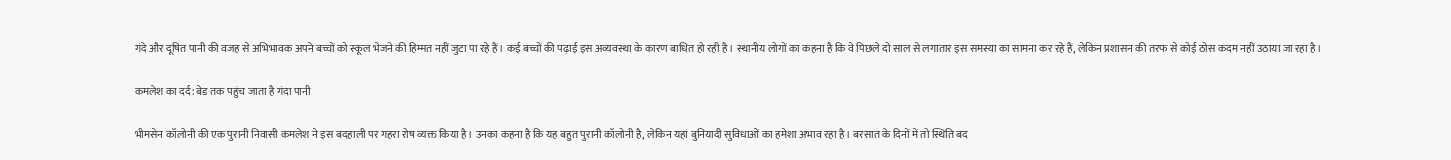गंदे और दूषित पानी की वजह से अभिभावक अपने बच्चों को स्कूल भेजने की हिम्मत नहीं जुटा पा रहे हैं। कई बच्चों की पढ़ाई इस अव्यवस्था के कारण बाधित हो रही है। स्थानीय लोगों का कहना है कि वे पिछले दो साल से लगातार इस समस्या का सामना कर रहे हैं, लेकिन प्रशासन की तरफ से कोई ठोस कदम नहीं उठाया जा रहा है।

कमलेश का दर्द: बेड तक पहुंच जाता है गंदा पानी

भीमसेन कॉलोनी की एक पुरानी निवासी कमलेश ने इस बदहाली पर गहरा रोष व्यक्त किया है। उनका कहना है कि यह बहुत पुरानी कॉलोनी है, लेकिन यहां बुनियादी सुविधाओं का हमेशा अभाव रहा है। बरसात के दिनों में तो स्थिति बद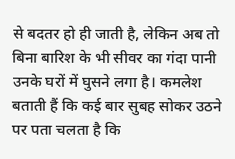से बदतर हो ही जाती है, लेकिन अब तो बिना बारिश के भी सीवर का गंदा पानी उनके घरों में घुसने लगा है। कमलेश बताती हैं कि कई बार सुबह सोकर उठने पर पता चलता है कि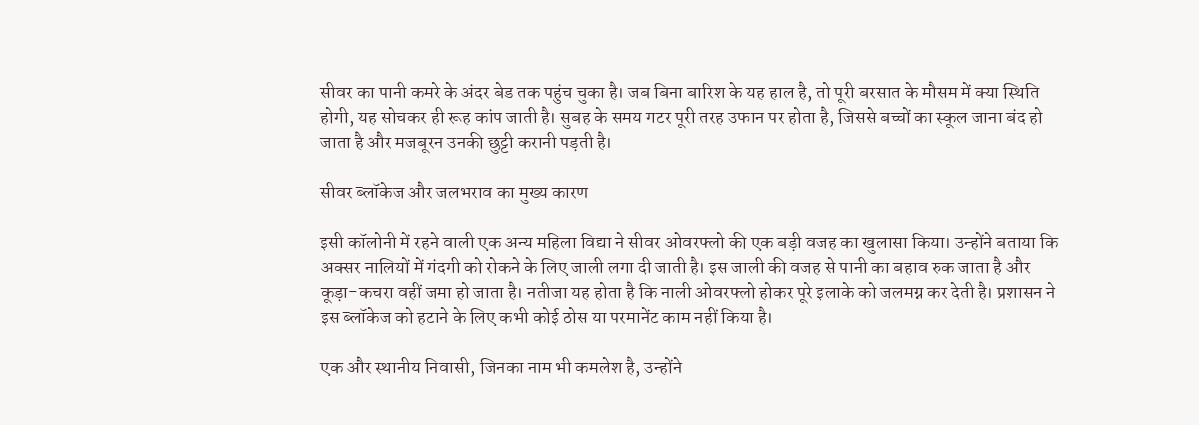सीवर का पानी कमरे के अंदर बेड तक पहुंच चुका है। जब बिना बारिश के यह हाल है, तो पूरी बरसात के मौसम में क्या स्थिति होगी, यह सोचकर ही रूह कांप जाती है। सुबह के समय गटर पूरी तरह उफान पर होता है, जिससे बच्चों का स्कूल जाना बंद हो जाता है और मजबूरन उनकी छुट्टी करानी पड़ती है।

सीवर ब्लॉकेज और जलभराव का मुख्य कारण

इसी कॉलोनी में रहने वाली एक अन्य महिला विद्या ने सीवर ओवरफ्लो की एक बड़ी वजह का खुलासा किया। उन्होंने बताया कि अक्सर नालियों में गंदगी को रोकने के लिए जाली लगा दी जाती है। इस जाली की वजह से पानी का बहाव रुक जाता है और कूड़ा-कचरा वहीं जमा हो जाता है। नतीजा यह होता है कि नाली ओवरफ्लो होकर पूरे इलाके को जलमग्न कर देती है। प्रशासन ने इस ब्लॉकेज को हटाने के लिए कभी कोई ठोस या परमानेंट काम नहीं किया है।

एक और स्थानीय निवासी, जिनका नाम भी कमलेश है, उन्होंने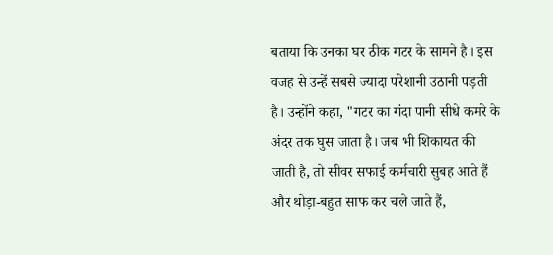बताया कि उनका घर ठीक गटर के सामने है। इस वजह से उन्हें सबसे ज्यादा परेशानी उठानी पड़ती है। उन्होंने कहा, "गटर का गंदा पानी सीधे कमरे के अंदर तक घुस जाता है। जब भी शिकायत की जाती है, तो सीवर सफाई कर्मचारी सुबह आते हैं और थोड़ा-बहुत साफ कर चले जाते हैं,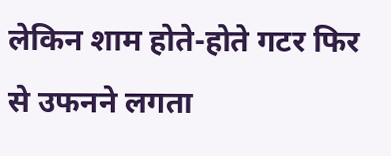लेकिन शाम होते-होते गटर फिर से उफनने लगता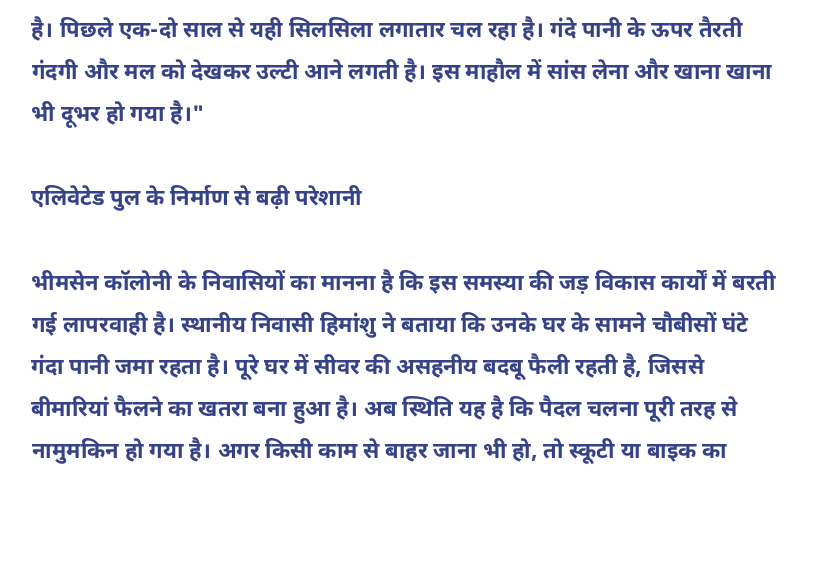है। पिछले एक-दो साल से यही सिलसिला लगातार चल रहा है। गंदे पानी के ऊपर तैरती गंदगी और मल को देखकर उल्टी आने लगती है। इस माहौल में सांस लेना और खाना खाना भी दूभर हो गया है।"

एलिवेटेड पुल के निर्माण से बढ़ी परेशानी

भीमसेन कॉलोनी के निवासियों का मानना है कि इस समस्या की जड़ विकास कार्यों में बरती गई लापरवाही है। स्थानीय निवासी हिमांशु ने बताया कि उनके घर के सामने चौबीसों घंटे गंदा पानी जमा रहता है। पूरे घर में सीवर की असहनीय बदबू फैली रहती है, जिससे बीमारियां फैलने का खतरा बना हुआ है। अब स्थिति यह है कि पैदल चलना पूरी तरह से नामुमकिन हो गया है। अगर किसी काम से बाहर जाना भी हो, तो स्कूटी या बाइक का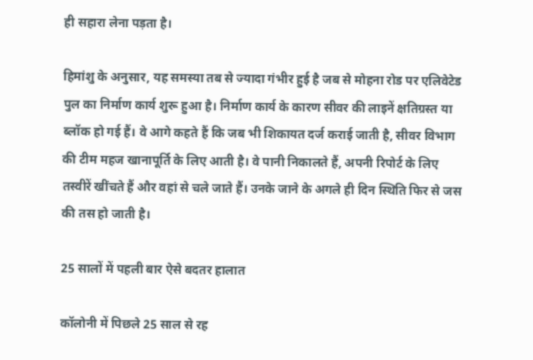ही सहारा लेना पड़ता है।

हिमांशु के अनुसार, यह समस्या तब से ज्यादा गंभीर हुई है जब से मोहना रोड पर एलिवेटेड पुल का निर्माण कार्य शुरू हुआ है। निर्माण कार्य के कारण सीवर की लाइनें क्षतिग्रस्त या ब्लॉक हो गई हैं। वे आगे कहते हैं कि जब भी शिकायत दर्ज कराई जाती है, सीवर विभाग की टीम महज खानापूर्ति के लिए आती है। वे पानी निकालते हैं, अपनी रिपोर्ट के लिए तस्वीरें खींचते हैं और वहां से चले जाते हैं। उनके जाने के अगले ही दिन स्थिति फिर से जस की तस हो जाती है।

25 सालों में पहली बार ऐसे बदतर हालात

कॉलोनी में पिछले 25 साल से रह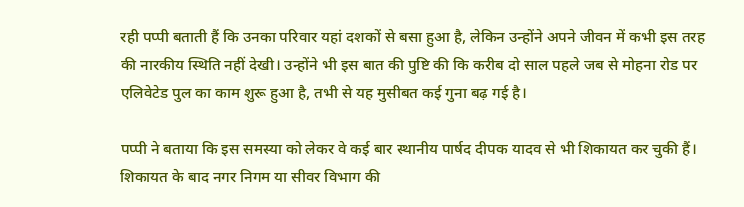रही पप्पी बताती हैं कि उनका परिवार यहां दशकों से बसा हुआ है, लेकिन उन्होंने अपने जीवन में कभी इस तरह की नारकीय स्थिति नहीं देखी। उन्होंने भी इस बात की पुष्टि की कि करीब दो साल पहले जब से मोहना रोड पर एलिवेटेड पुल का काम शुरू हुआ है, तभी से यह मुसीबत कई गुना बढ़ गई है।

पप्पी ने बताया कि इस समस्या को लेकर वे कई बार स्थानीय पार्षद दीपक यादव से भी शिकायत कर चुकी हैं। शिकायत के बाद नगर निगम या सीवर विभाग की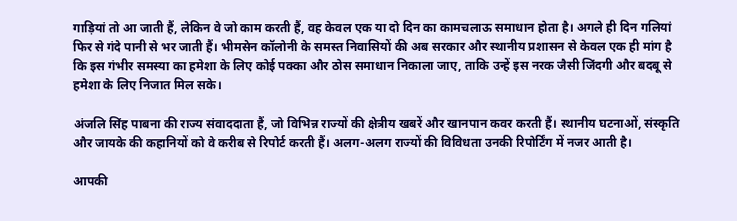गाड़ियां तो आ जाती हैं, लेकिन वे जो काम करती हैं, वह केवल एक या दो दिन का कामचलाऊ समाधान होता है। अगले ही दिन गलियां फिर से गंदे पानी से भर जाती हैं। भीमसेन कॉलोनी के समस्त निवासियों की अब सरकार और स्थानीय प्रशासन से केवल एक ही मांग है कि इस गंभीर समस्या का हमेशा के लिए कोई पक्का और ठोस समाधान निकाला जाए, ताकि उन्हें इस नरक जैसी जिंदगी और बदबू से हमेशा के लिए निजात मिल सके।

अंजलि सिंह पाबना की राज्य संवाददाता हैं, जो विभिन्न राज्यों की क्षेत्रीय खबरें और खानपान कवर करती हैं। स्थानीय घटनाओं, संस्कृति और जायके की कहानियों को वे करीब से रिपोर्ट करती हैं। अलग-अलग राज्यों की विविधता उनकी रिपोर्टिंग में नजर आती है।

आपकी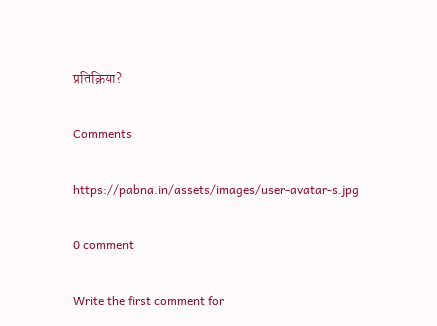प्रतिक्रिया?

Comments

https://pabna.in/assets/images/user-avatar-s.jpg

0 comment

Write the first comment for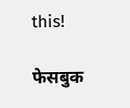this!

फेसबुक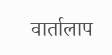वार्तालाप